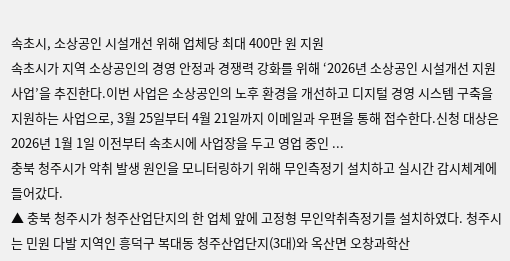속초시, 소상공인 시설개선 위해 업체당 최대 400만 원 지원
속초시가 지역 소상공인의 경영 안정과 경쟁력 강화를 위해 ‘2026년 소상공인 시설개선 지원사업’을 추진한다.이번 사업은 소상공인의 노후 환경을 개선하고 디지털 경영 시스템 구축을 지원하는 사업으로, 3월 25일부터 4월 21일까지 이메일과 우편을 통해 접수한다.신청 대상은 2026년 1월 1일 이전부터 속초시에 사업장을 두고 영업 중인 ...
충북 청주시가 악취 발생 원인을 모니터링하기 위해 무인측정기 설치하고 실시간 감시체계에 들어갔다.
▲ 충북 청주시가 청주산업단지의 한 업체 앞에 고정형 무인악취측정기를 설치하였다. 청주시는 민원 다발 지역인 흥덕구 복대동 청주산업단지(3대)와 옥산면 오창과학산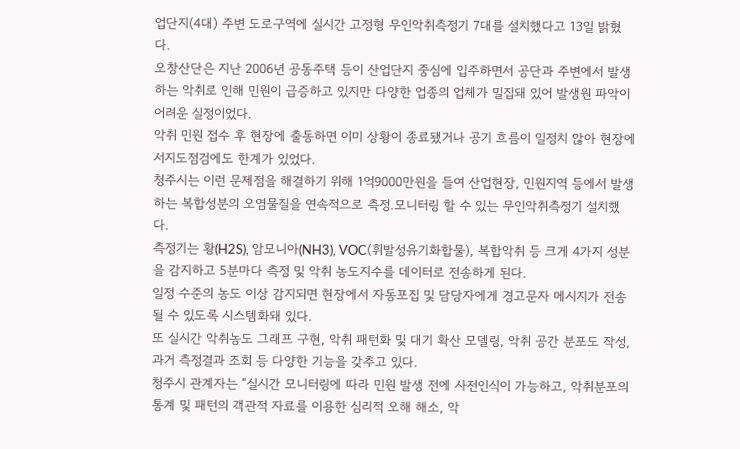업단지(4대) 주변 도로구역에 실시간 고정형 무인악취측정기 7대를 설치했다고 13일 밝혔다.
오창산단은 지난 2006년 공동주택 등이 산업단지 중심에 입주하면서 공단과 주변에서 발생하는 악취로 인해 민원이 급증하고 있지만 다양한 업종의 업체가 밀집돼 있어 발생원 파악이 어려운 실정이었다.
악취 민원 접수 후 현장에 출동하면 이미 상황이 종료됐거나 공기 흐름이 일정치 않아 현장에서지도점검에도 한계가 있었다.
청주시는 이런 문제점을 해결하기 위해 1억9000만원을 들여 산업현장, 민원지역 등에서 발생하는 복합성분의 오염물질을 연속적으로 측정.모니터링 할 수 있는 무인악취측정기 설치했다.
측정기는 황(H2S), 암모니아(NH3), VOC(휘발성유기화합물), 복합악취 등 크게 4가지 성분을 감지하고 5분마다 측정 및 악취 농도지수를 데이터로 전송하게 된다.
일정 수준의 농도 이상 감지되면 현장에서 자동포집 및 담당자에게 경고문자 메시지가 전송될 수 있도록 시스템화돼 있다.
또 실시간 악취농도 그래프 구현, 악취 패턴화 및 대기 확산 모델링, 악취 공간 분포도 작성, 과거 측정결과 조회 등 다양한 기능을 갖추고 있다.
청주시 관계자는 “실시간 모니터링에 따라 민원 발생 전에 사전인식이 가능하고, 악취분포의 통계 및 패턴의 객관적 자료를 이용한 심리적 오해 해소, 악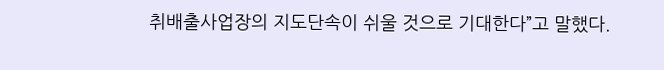취배출사업장의 지도단속이 쉬울 것으로 기대한다”고 말했다.